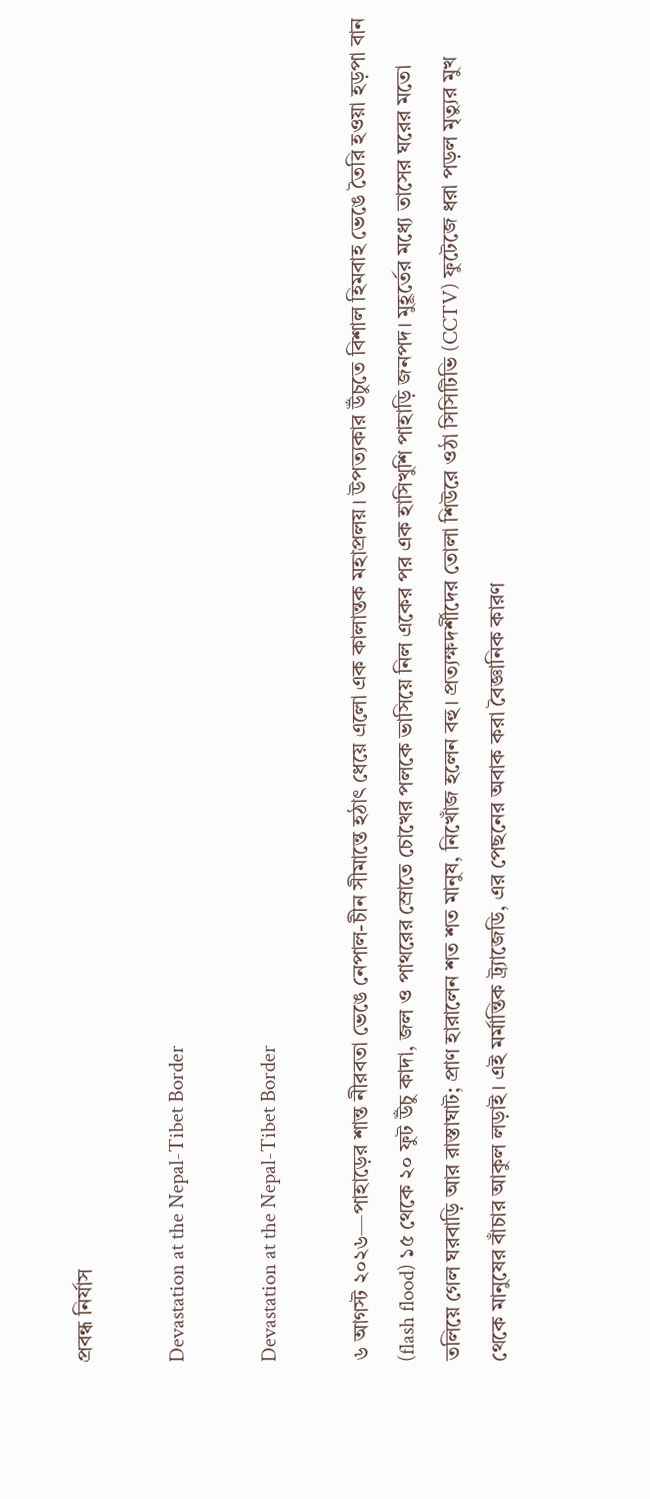প্রবন্ধ নির্যাস

Devastation at the Nepal-Tibet Border

Devastation at the Nepal-Tibet Border

৬ আগস্ট ২০২৬—পাহাড়ের শান্ত নীরবতা ভেঙে নেপাল-চীন সীমান্তে হঠাৎ ধেয়ে এলো এক কালান্তক মহাপ্রলয়। উপত্যকার উঁচুতে বিশাল হিমবাহ ভেঙে তৈরি হওয়া হড়পা বান (flash flood) ১৫ থেকে ২০ ফুট উঁচু কাদা, জল ও পাথরের স্রোতে চোখের পলকে ভাসিয়ে নিল একের পর এক হাসিখুশি পাহাড়ি জনপদ। মুহূর্তের মধ্যে তাসের ঘরের মতো তলিয়ে গেল ঘরবাড়ি আর রাস্তাঘাট; প্রাণ হারালেন শত শত মানুষ, নিখোঁজ হলেন বহু। প্রত্যক্ষদর্শীদের তোলা শিউরে ওঠা সিসিটিভি (CCTV) ফুটেজে ধরা পড়ল মৃত্যুর মুখ থেকে মানুষের বাঁচার আকুল লড়াই। এই মর্মান্তিক ট্র্যাজেডি, এর পেছনের অবাক করা বৈজ্ঞানিক কারণ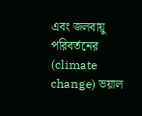এবং জলবায়ু পরিবর্তনের (climate change) ভয়াল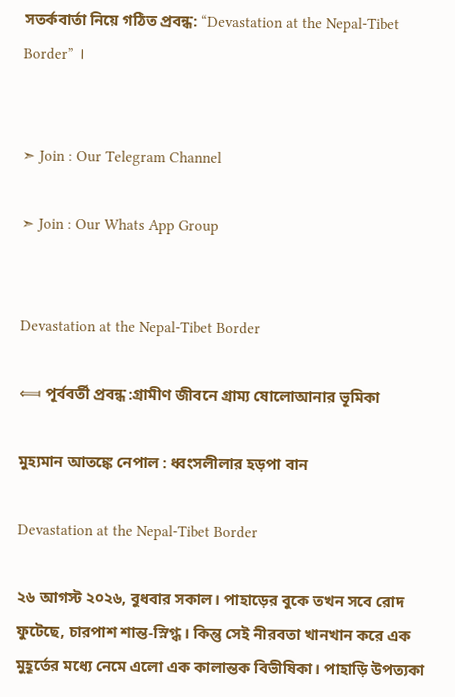সতর্কবার্তা নিয়ে গঠিত প্রবন্ধ: “Devastation at the Nepal-Tibet Border” ।


➣ Join : Our Telegram Channel

➣ Join : Our Whats App Group


Devastation at the Nepal-Tibet Border

⟽ পূর্ববর্তী প্রবন্ধ :গ্রামীণ জীবনে গ্রাম্য ষোলোআনার ভূমিকা

মুহ্যমান আতঙ্কে নেপাল : ধ্বংসলীলার হড়পা বান

Devastation at the Nepal-Tibet Border

২৬ আগস্ট ২০২৬, বুধবার সকাল। পাহাড়ের বুকে তখন সবে রোদ ফুটেছে, চারপাশ শান্ত-স্নিগ্ধ। কিন্তু সেই নীরবতা খানখান করে এক মুহূর্তের মধ্যে নেমে এলো এক কালান্তক বিভীষিকা। পাহাড়ি উপত্যকা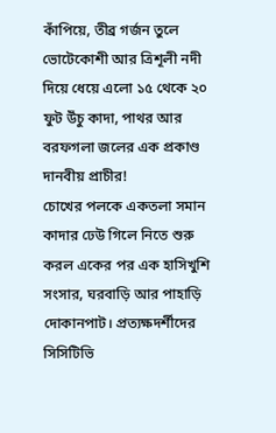কাঁপিয়ে, তীব্র গর্জন তুলে ভোটেকোশী আর ত্রিশূলী নদী দিয়ে ধেয়ে এলো ১৫ থেকে ২০ ফুট উঁচু কাদা, পাথর আর বরফগলা জলের এক প্রকাণ্ড দানবীয় প্রাচীর!
চোখের পলকে একতলা সমান কাদার ঢেউ গিলে নিতে শুরু করল একের পর এক হাসিখুশি সংসার, ঘরবাড়ি আর পাহাড়ি দোকানপাট। প্রত্যক্ষদর্শীদের সিসিটিভি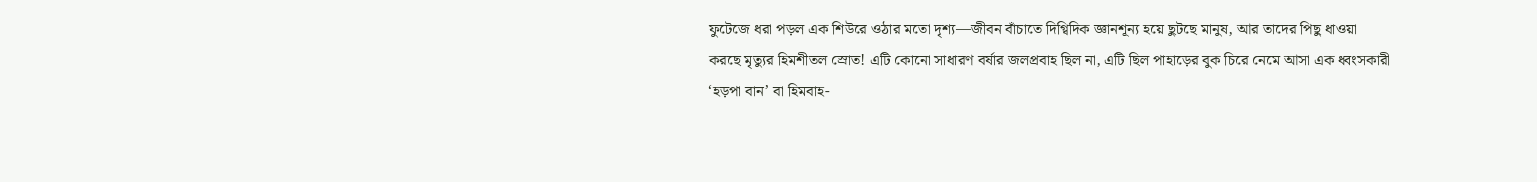ফুটেজে ধরা পড়ল এক শিউরে ওঠার মতো দৃশ্য—জীবন বাঁচাতে দিগ্বিদিক জ্ঞানশূন্য হয়ে ছুটছে মানুষ, আর তাদের পিছু ধাওয়া করছে মৃত্যুর হিমশীতল স্রোত! এটি কোনো সাধারণ বর্ষার জলপ্রবাহ ছিল না, এটি ছিল পাহাড়ের বুক চিরে নেমে আসা এক ধ্বংসকারী ‘হড়পা বান’ বা হিমবাহ-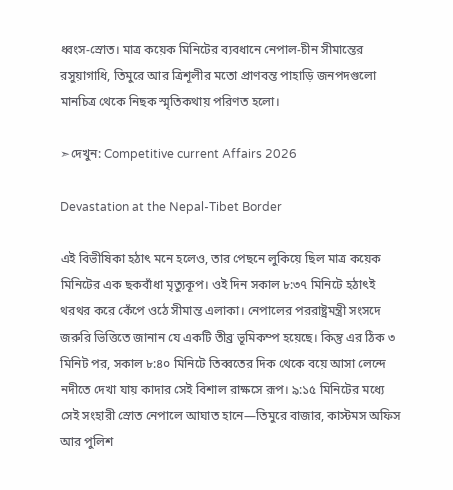ধ্বংস-স্রোত। মাত্র কয়েক মিনিটের ব্যবধানে নেপাল-চীন সীমান্তের রসুয়াগাধি, তিমুরে আর ত্রিশূলীর মতো প্রাণবন্ত পাহাড়ি জনপদগুলো মানচিত্র থেকে নিছক স্মৃতিকথায় পরিণত হলো।

➣দেখুন: Competitive current Affairs 2026

Devastation at the Nepal-Tibet Border

এই বিভীষিকা হঠাৎ মনে হলেও, তার পেছনে লুকিয়ে ছিল মাত্র কয়েক মিনিটের এক ছকবাঁধা মৃত্যুকূপ। ওই দিন সকাল ৮:৩৭ মিনিটে হঠাৎই থরথর করে কেঁপে ওঠে সীমান্ত এলাকা। নেপালের পররাষ্ট্রমন্ত্রী সংসদে জরুরি ভিত্তিতে জানান যে একটি তীব্র ভূমিকম্প হয়েছে। কিন্তু এর ঠিক ৩ মিনিট পর, সকাল ৮:৪০ মিনিটে তিব্বতের দিক থেকে বয়ে আসা লেন্দে নদীতে দেখা যায় কাদার সেই বিশাল রাক্ষসে রূপ। ৯:১৫ মিনিটের মধ্যে সেই সংহারী স্রোত নেপালে আঘাত হানে—তিমুরে বাজার, কাস্টমস অফিস আর পুলিশ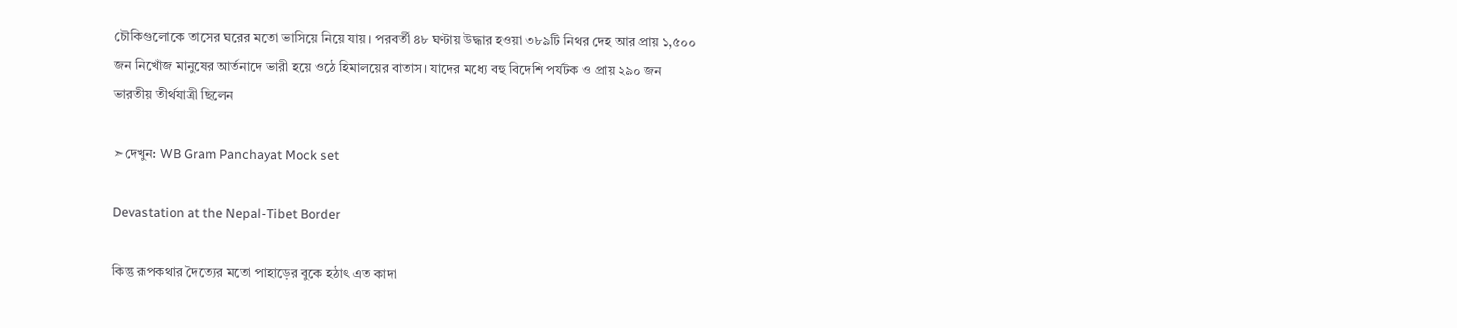চৌকিগুলোকে তাসের ঘরের মতো ভাসিয়ে নিয়ে যায়। পরবর্তী ৪৮ ঘণ্টায় উদ্ধার হওয়া ৩৮৯টি নিথর দেহ আর প্রায় ১,৫০০ জন নিখোঁজ মানুষের আর্তনাদে ভারী হয়ে ওঠে হিমালয়ের বাতাস। যাদের মধ্যে বহু বিদেশি পর্যটক ও প্রায় ২৯০ জন ভারতীয় তীর্থযাত্রী ছিলেন

➣দেখুন: WB Gram Panchayat Mock set

Devastation at the Nepal-Tibet Border

কিন্তু রূপকথার দৈত্যের মতো পাহাড়ের বুকে হঠাৎ এত কাদা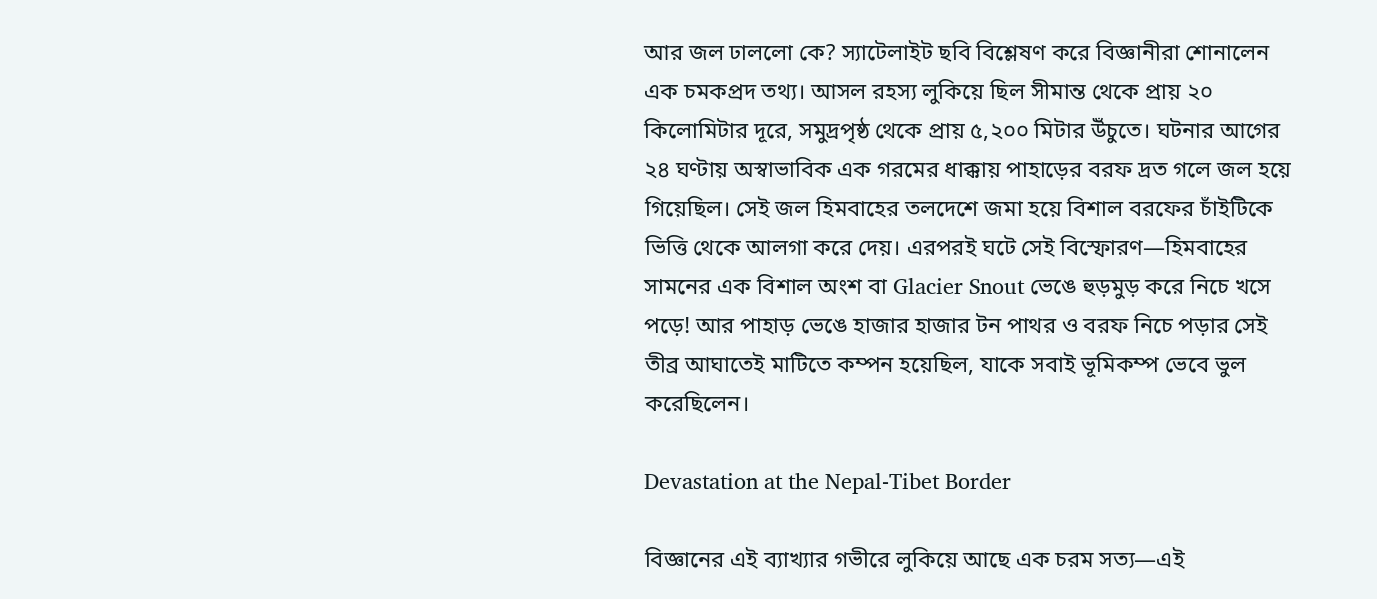আর জল ঢাললো কে? স্যাটেলাইট ছবি বিশ্লেষণ করে বিজ্ঞানীরা শোনালেন এক চমকপ্রদ তথ্য। আসল রহস্য লুকিয়ে ছিল সীমান্ত থেকে প্রায় ২০ কিলোমিটার দূরে, সমুদ্রপৃষ্ঠ থেকে প্রায় ৫,২০০ মিটার উঁচুতে। ঘটনার আগের ২৪ ঘণ্টায় অস্বাভাবিক এক গরমের ধাক্কায় পাহাড়ের বরফ দ্রত গলে জল হয়ে গিয়েছিল। সেই জল হিমবাহের তলদেশে জমা হয়ে বিশাল বরফের চাঁইটিকে ভিত্তি থেকে আলগা করে দেয়। এরপরই ঘটে সেই বিস্ফোরণ—হিমবাহের সামনের এক বিশাল অংশ বা Glacier Snout ভেঙে হুড়মুড় করে নিচে খসে পড়ে! আর পাহাড় ভেঙে হাজার হাজার টন পাথর ও বরফ নিচে পড়ার সেই তীব্র আঘাতেই মাটিতে কম্পন হয়েছিল, যাকে সবাই ভূমিকম্প ভেবে ভুল করেছিলেন।

Devastation at the Nepal-Tibet Border

বিজ্ঞানের এই ব্যাখ্যার গভীরে লুকিয়ে আছে এক চরম সত্য—এই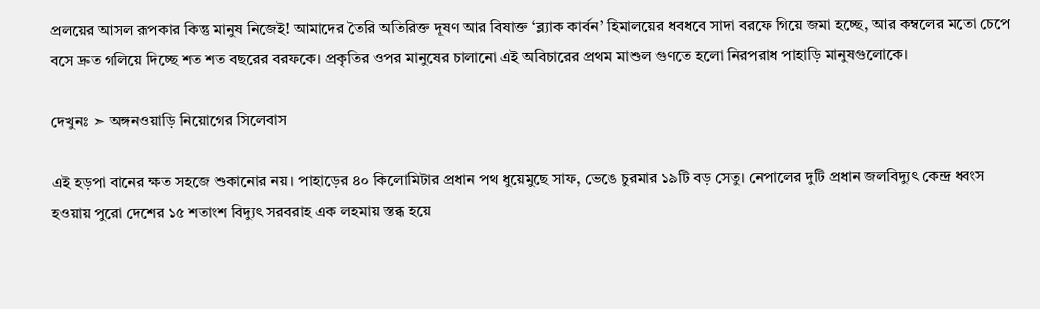প্রলয়ের আসল রূপকার কিন্তু মানুষ নিজেই! আমাদের তৈরি অতিরিক্ত দূষণ আর বিষাক্ত ‘ব্ল্যাক কার্বন’ হিমালয়ের ধবধবে সাদা বরফে গিয়ে জমা হচ্ছে, আর কম্বলের মতো চেপে বসে দ্রুত গলিয়ে দিচ্ছে শত শত বছরের বরফকে। প্রকৃতির ওপর মানুষের চালানো এই অবিচারের প্রথম মাশুল গুণতে হলো নিরপরাধ পাহাড়ি মানুষগুলোকে।

দেখুনঃ ➣ অঙ্গনওয়াড়ি নিয়োগের সিলেবাস

এই হড়পা বানের ক্ষত সহজে শুকানোর নয়। পাহাড়ের ৪০ কিলোমিটার প্রধান পথ ধুয়েমুছে সাফ, ভেঙে চুরমার ১৯টি বড় সেতু। নেপালের দুটি প্রধান জলবিদ্যুৎ কেন্দ্র ধ্বংস হওয়ায় পুরো দেশের ১৫ শতাংশ বিদ্যুৎ সরবরাহ এক লহমায় স্তব্ধ হয়ে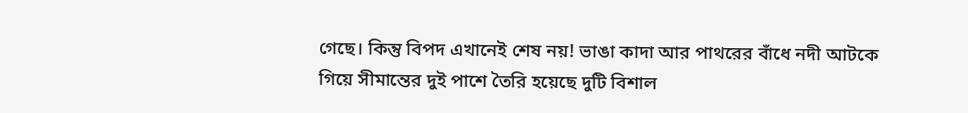গেছে। কিন্তু বিপদ এখানেই শেষ নয়! ভাঙা কাদা আর পাথরের বাঁধে নদী আটকে গিয়ে সীমান্তের দুই পাশে তৈরি হয়েছে দুটি বিশাল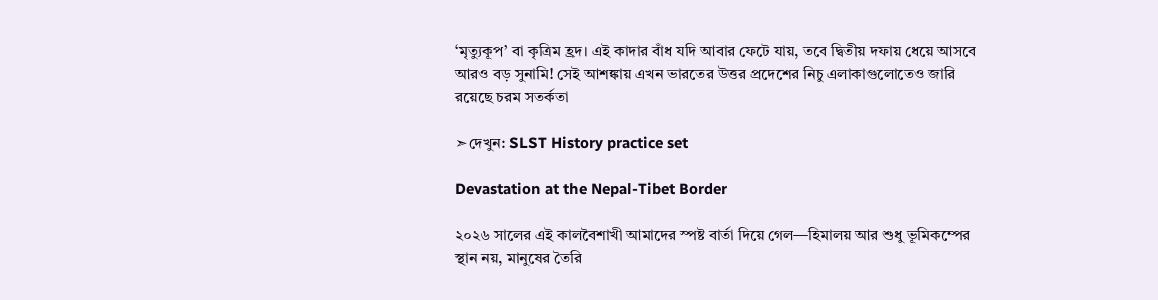‘মৃত্যুকূপ’ বা কৃত্রিম হ্রদ। এই কাদার বাঁধ যদি আবার ফেটে যায়, তবে দ্বিতীয় দফায় ধেয়ে আসবে আরও বড় সুনামি! সেই আশঙ্কায় এখন ভারতের উত্তর প্রদেশের নিচু এলাকাগুলোতেও জারি রয়েছে চরম সতর্কতা

➣দেখুন: SLST History practice set

Devastation at the Nepal-Tibet Border

২০২৬ সালের এই কালবৈশাখী আমাদের স্পষ্ট বার্তা দিয়ে গেল—হিমালয় আর শুধু ভূমিকম্পের স্থান নয়, মানুষের তৈরি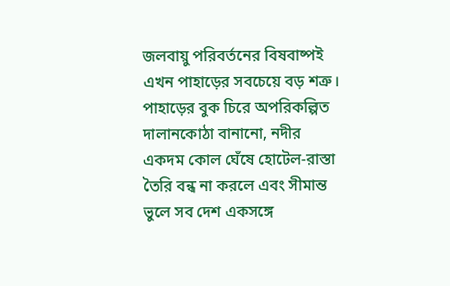জলবায়ু পরিবর্তনের বিষবাষ্পই এখন পাহাড়ের সবচেয়ে বড় শত্রু। পাহাড়ের বুক চিরে অপরিকল্পিত দালানকোঠা বানানো, নদীর একদম কোল ঘেঁষে হোটেল-রাস্তা তৈরি বন্ধ না করলে এবং সীমান্ত ভুলে সব দেশ একসঙ্গে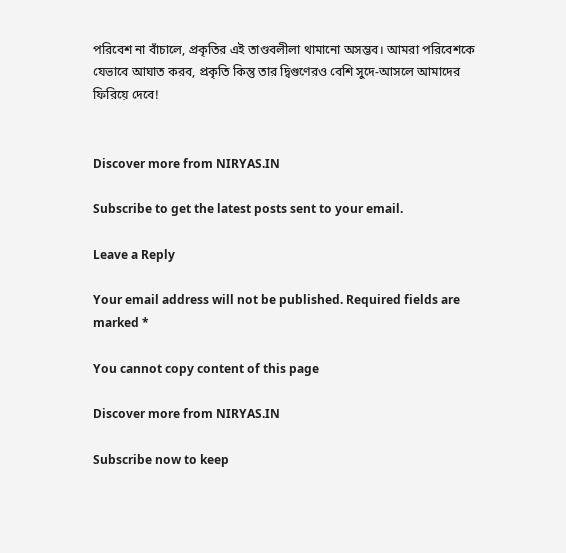পরিবেশ না বাঁচালে, প্রকৃতির এই তাণ্ডবলীলা থামানো অসম্ভব। আমরা পরিবেশকে যেভাবে আঘাত করব, প্রকৃতি কিন্তু তার দ্বিগুণেরও বেশি সুদে-আসলে আমাদের ফিরিয়ে দেবে!


Discover more from NIRYAS.IN

Subscribe to get the latest posts sent to your email.

Leave a Reply

Your email address will not be published. Required fields are marked *

You cannot copy content of this page

Discover more from NIRYAS.IN

Subscribe now to keep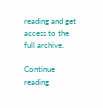reading and get access to the full archive.

Continue reading